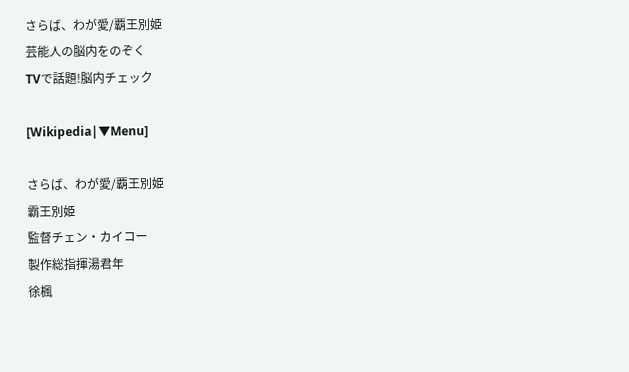さらば、わが愛/覇王別姫
芸能人の脳内をのぞく
TVで話題!脳内チェック

[Wikipedia|▼Menu]

さらば、わが愛/覇王別姫
霸王別姫
監督チェン・カイコー
製作総指揮湯君年
徐楓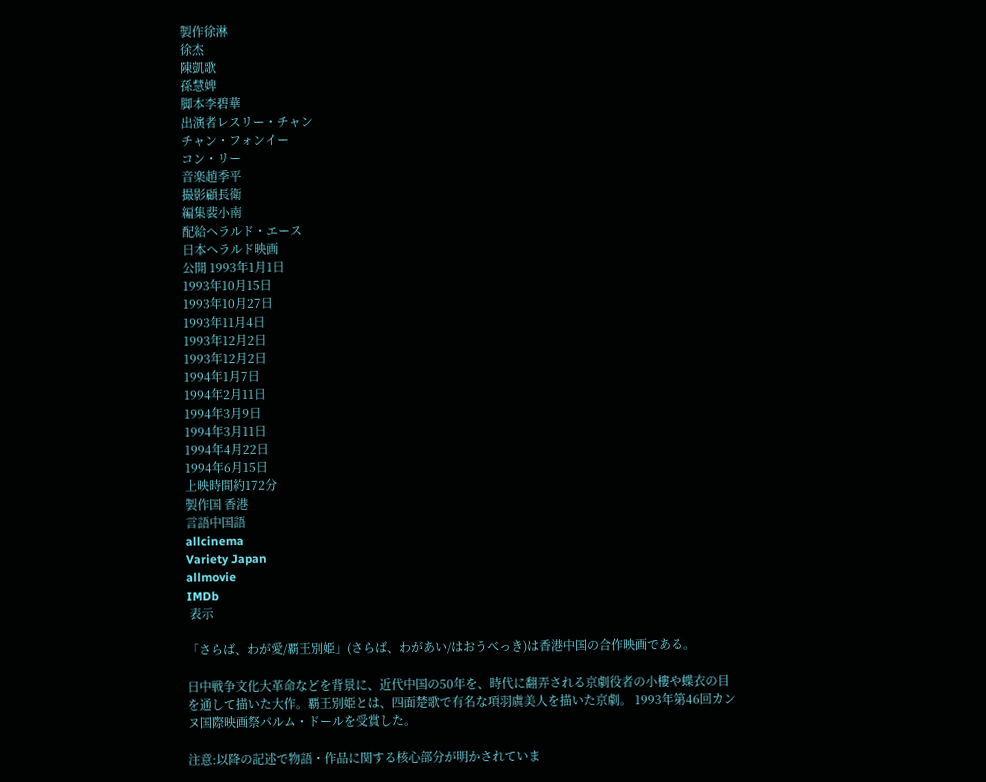製作徐淋
徐杰
陳凱歌
孫慧婢
脚本李碧華
出演者レスリー・チャン
チャン・フォンイー
コン・リー
音楽趙季平
撮影顧長衛
編集裴小南
配給ヘラルド・エース
日本ヘラルド映画
公開 1993年1月1日
1993年10月15日
1993年10月27日
1993年11月4日
1993年12月2日
1993年12月2日
1994年1月7日
1994年2月11日
1994年3月9日
1994年3月11日
1994年4月22日
1994年6月15日
上映時間約172分
製作国 香港
言語中国語
allcinema
Variety Japan
allmovie
IMDb
 表示

「さらば、わが愛/覇王別姫」(さらば、わがあい/はおうべっき)は香港中国の合作映画である。

日中戦争文化大革命などを背景に、近代中国の50年を、時代に翻弄される京劇役者の小樓や蝶衣の目を通して描いた大作。覇王別姫とは、四面楚歌で有名な項羽虞美人を描いた京劇。 1993年第46回カンヌ国際映画祭パルム・ドールを受賞した。

注意:以降の記述で物語・作品に関する核心部分が明かされていま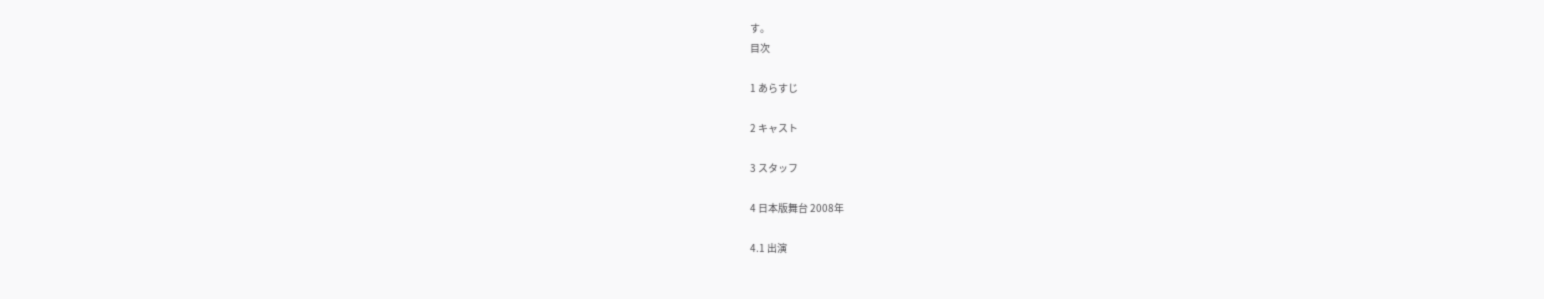す。
目次

1 あらすじ

2 キャスト

3 スタッフ

4 日本版舞台 2008年

4.1 出演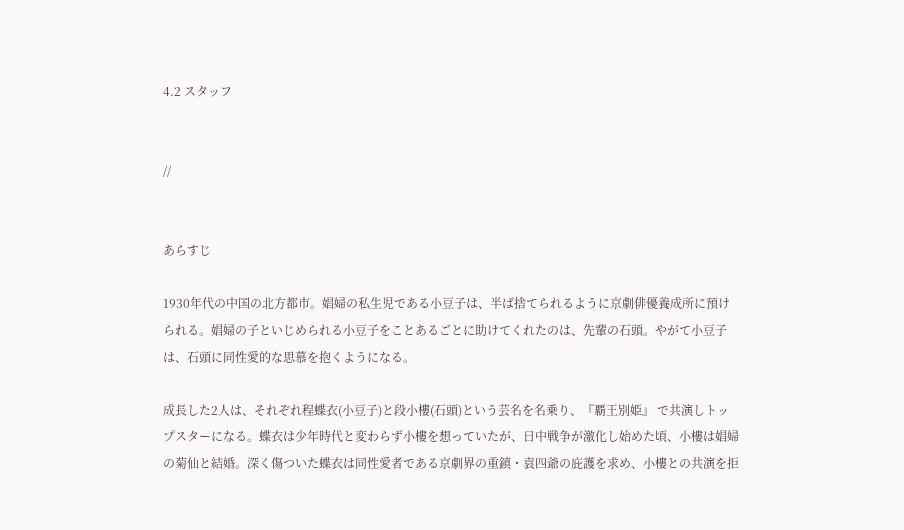4.2 スタッフ


//


あらすじ

1930年代の中国の北方都市。娼婦の私生児である小豆子は、半ば捨てられるように京劇俳優養成所に預けられる。娼婦の子といじめられる小豆子をことあるごとに助けてくれたのは、先輩の石頭。やがて小豆子は、石頭に同性愛的な思慕を抱くようになる。

成長した2人は、それぞれ程蝶衣(小豆子)と段小樓(石頭)という芸名を名乗り、『覇王別姫』 で共演しトップスターになる。蝶衣は少年時代と変わらず小樓を想っていたが、日中戦争が激化し始めた頃、小樓は娼婦の菊仙と結婚。深く傷ついた蝶衣は同性愛者である京劇界の重鎮・袁四爺の庇護を求め、小樓との共演を拒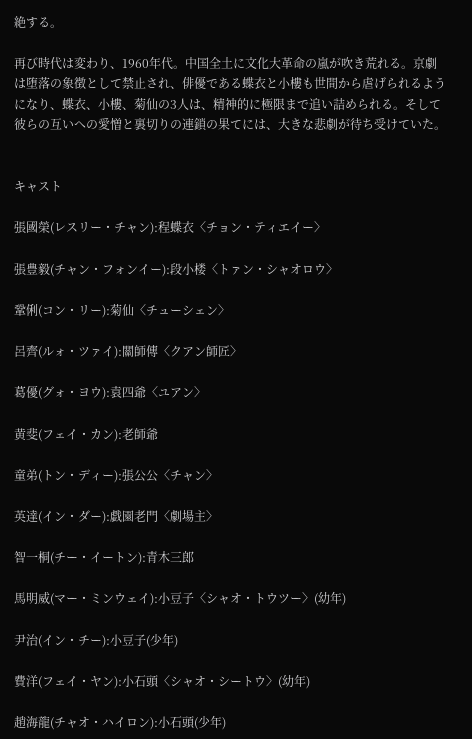絶する。

再び時代は変わり、1960年代。中国全土に文化大革命の嵐が吹き荒れる。京劇は堕落の象徴として禁止され、俳優である蝶衣と小樓も世間から虐げられるようになり、蝶衣、小樓、菊仙の3人は、精神的に極限まで追い詰められる。そして彼らの互いへの愛憎と裏切りの連鎖の果てには、大きな悲劇が待ち受けていた。


キャスト

張國榮(レスリー・チャン):程蝶衣〈チョン・ティエイー〉

張豊毅(チャン・フォンイー):段小楼〈トァン・シャオロウ〉

鞏俐(コン・リー):菊仙〈チューシェン〉

呂齊(ルォ・ツァイ):關師傳〈クアン師匠〉

葛優(グォ・ヨウ):袁四爺〈ユアン〉

黄斐(フェイ・カン):老師爺

童弟(トン・ディー):張公公〈チャン〉

英達(イン・ダー):戯園老門〈劇場主〉

智一桐(チー・イートン):青木三郎

馬明威(マー・ミンウェイ):小豆子〈シャオ・トウツー〉(幼年)

尹治(イン・チー):小豆子(少年)

費洋(フェイ・ヤン):小石頭〈シャオ・シートウ〉(幼年)

趙海龍(チャオ・ハイロン):小石頭(少年)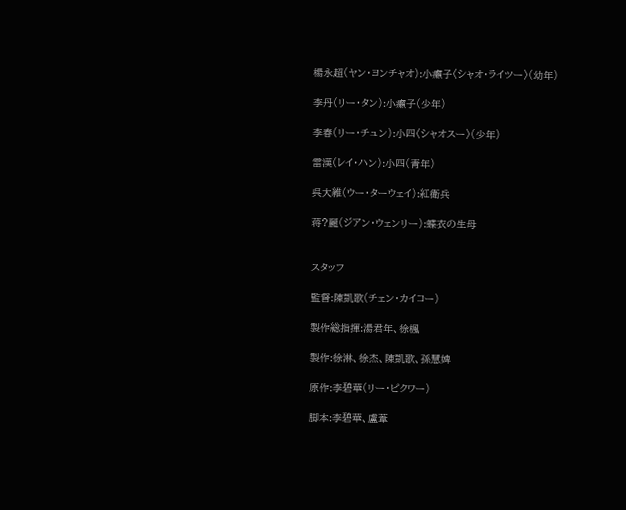楊永超(ヤン・ヨンチャオ):小癩子〈シャオ・ライツー〉(幼年)

李丹(リー・タン):小癩子(少年)

李春(リー・チュン):小四〈シャオスー〉(少年)

雷漢(レイ・ハン):小四(青年)

呉大維(ウー・ターウェイ):紅衛兵

蒋?麗(ジアン・ウェンリー):蝶衣の生母


スタッフ

監督:陳凱歌(チェン・カイコー)

製作総指揮:湯君年、徐楓

製作:徐淋、徐杰、陳凱歌、孫慧婢

原作:李碧華(リー・ピクワー)

脚本:李碧華、盧葦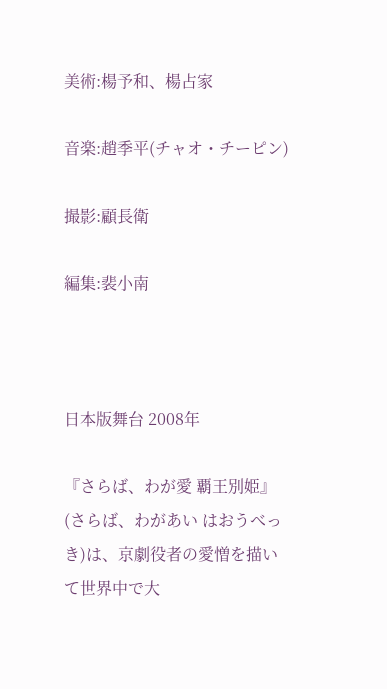美術:楊予和、楊占家

音楽:趙季平(チャオ・チーピン)

撮影:顧長衛

編集:裴小南



日本版舞台 2008年

『さらば、わが愛 覇王別姫』(さらば、わがあい はおうべっき)は、京劇役者の愛憎を描いて世界中で大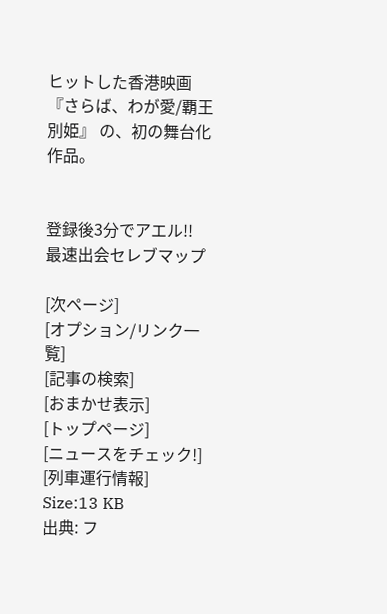ヒットした香港映画 『さらば、わが愛/覇王別姫』 の、初の舞台化作品。


登録後3分でアエル!!
最速出会セレブマップ

[次ページ]
[オプション/リンク一覧]
[記事の検索]
[おまかせ表示]
[トップページ]
[ニュースをチェック!]
[列車運行情報]
Size:13 KB
出典: フ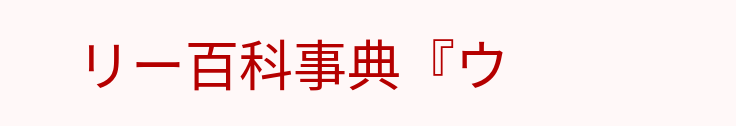リー百科事典『ウ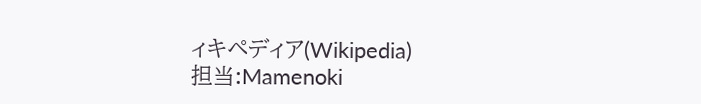ィキペディア(Wikipedia)
担当:Mamenoki